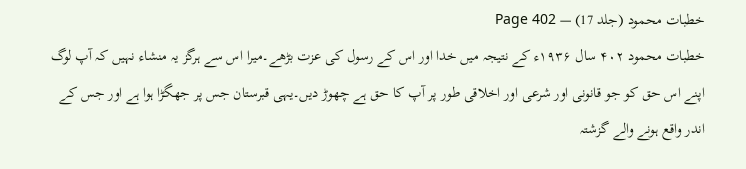خطبات محمود (جلد 17) — Page 402
خطبات محمود ۴۰۲ سال ۱۹۳۶ء کے نتیجہ میں خدا اور اس کے رسول کی عزت بڑھے۔میرا اس سے ہرگز یہ منشاء نہیں کہ آپ لوگ اپنے اس حق کو جو قانونی اور شرعی اور اخلاقی طور پر آپ کا حق ہے چھوڑ دیں۔یہی قبرستان جس پر جھگڑا ہوا ہے اور جس کے اندر واقع ہونے والے گزشتہ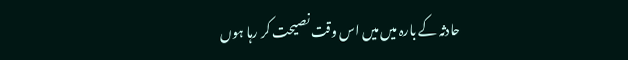حادثہ کے بارہ میں میں اس وقت نصیحت کر رہا ہوں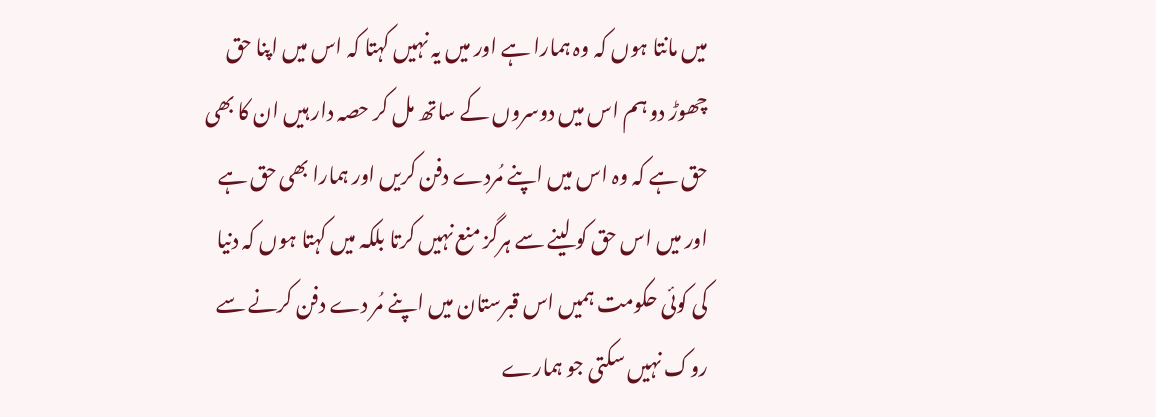میں مانتا ہوں کہ وہ ہمارا ہے اور میں یہ نہیں کہتا کہ اس میں اپنا حق چھوڑ دو ہم اس میں دوسروں کے ساتھ مل کر حصہ دار ہیں ان کا بھی حق ہے کہ وہ اس میں اپنے مُردے دفن کریں اور ہمارا بھی حق ہے اور میں اس حق کو لینے سے ہرگز منع نہیں کرتا بلکہ میں کہتا ہوں کہ دنیا کی کوئی حکومت ہمیں اس قبرستان میں اپنے مُر دے دفن کرنے سے روک نہیں سکتی جو ہمارے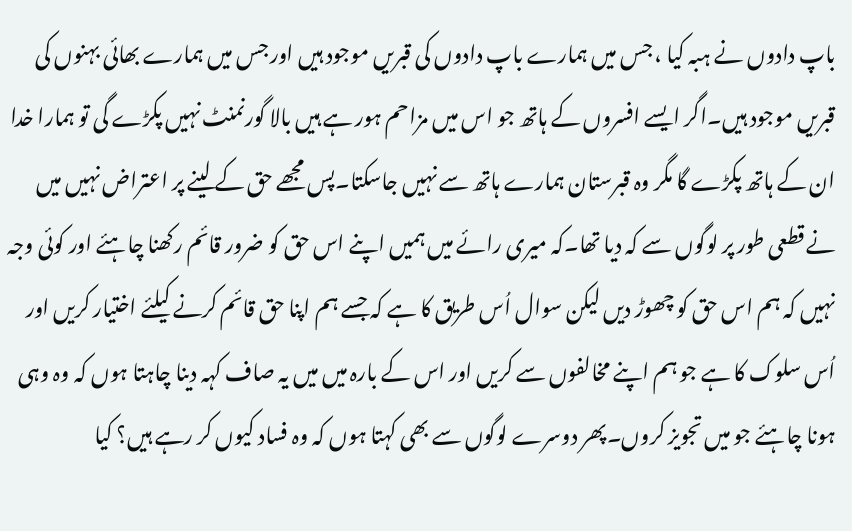باپ دادوں نے ہبہ کیا ، جس میں ہمارے باپ دادوں کی قبریں موجود ہیں اور جس میں ہمارے بھائی بہنوں کی قبریں موجود ہیں۔اگر ایسے افسروں کے ہاتھ جو اس میں مزاحم ہور ہے ہیں بالا گورنمنٹ نہیں پکڑے گی تو ہمارا خدا ان کے ہاتھ پکڑے گا مگر وہ قبرستان ہمارے ہاتھ سے نہیں جاسکتا۔پس مجھے حق کے لینے پر اعتراض نہیں میں نے قطعی طور پر لوگوں سے کہ دیا تھا۔کہ میری رائے میں ہمیں اپنے اس حق کو ضرور قائم رکھنا چاہئے اور کوئی وجہ نہیں کہ ہم اس حق کو چھوڑ دیں لیکن سوال اُس طریق کا ہے کہ جسے ہم اپنا حق قائم کرنے کیلئے اختیار کریں اور اُس سلوک کا ہے جو ہم اپنے مخالفوں سے کریں اور اس کے بارہ میں میں یہ صاف کہہ دینا چاہتا ہوں کہ وہ وہی ہونا چاہئے جو میں تجویز کروں۔پھر دوسرے لوگوں سے بھی کہتا ہوں کہ وہ فساد کیوں کر رہے ہیں؟ کیا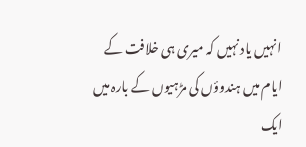انہیں یاد نہیں کہ میری ہی خلافت کے ایام میں ہندوؤں کی مڑہیوں کے بارہ میں ایک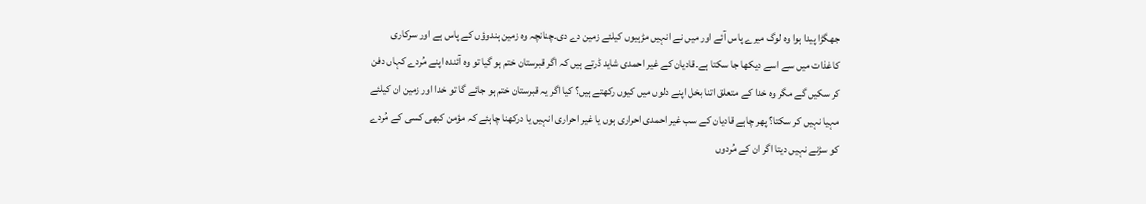جھگڑا پیدا ہوا وہ لوگ میرے پاس آئے اور میں نے انہیں مڑہیوں کیلئے زمین دے دی۔چنانچہ وہ زمین ہندوؤں کے پاس ہے اور سرکاری کاغذات میں سے اسے دیکھا جا سکتا ہے۔قادیان کے غیر احمدی شاید ڈرتے ہیں کہ اگر قبرستان ختم ہو گیا تو وہ آئندہ اپنے مُردے کہاں دفن کر سکیں گے مگر وہ خدا کے متعلق اتنا بخل اپنے دلوں میں کیوں رکھتے ہیں؟ کیا اگر یہ قبرستان ختم ہو جائے گا تو خدا اور زمین ان کیلئے مہیا نہیں کر سکتا؟ پھر چاہے قادیان کے سب غیر احمدی احراری ہوں یا غیر احراری انہیں یا درکھنا چاہئے کہ مؤمن کبھی کسی کے مُردے کو سڑنے نہیں دیتا اگر ان کے مُردوں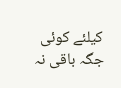کیلئے کوئی جگہ باقی نہ